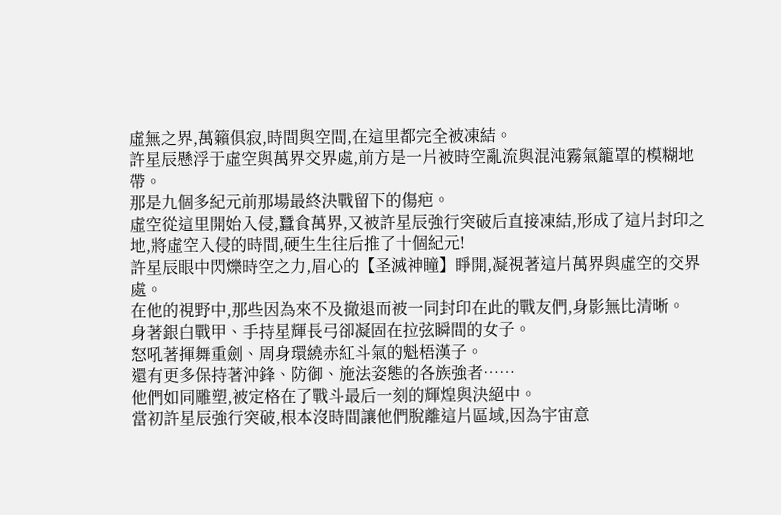虛無之界,萬籟俱寂,時間與空間,在這里都完全被凍結。
許星辰懸浮于虛空與萬界交界處,前方是一片被時空亂流與混沌霧氣籠罩的模糊地帶。
那是九個多紀元前那場最終決戰留下的傷疤。
虛空從這里開始入侵,蠶食萬界,又被許星辰強行突破后直接凍結,形成了這片封印之地,將虛空入侵的時間,硬生生往后推了十個紀元!
許星辰眼中閃爍時空之力,眉心的【圣滅神瞳】睜開,凝視著這片萬界與虛空的交界處。
在他的視野中,那些因為來不及撤退而被一同封印在此的戰友們,身影無比清晰。
身著銀白戰甲、手持星輝長弓卻凝固在拉弦瞬間的女子。
怒吼著揮舞重劍、周身環繞赤紅斗氣的魁梧漢子。
還有更多保持著沖鋒、防御、施法姿態的各族強者……
他們如同雕塑,被定格在了戰斗最后一刻的輝煌與決絕中。
當初許星辰強行突破,根本沒時間讓他們脫離這片區域,因為宇宙意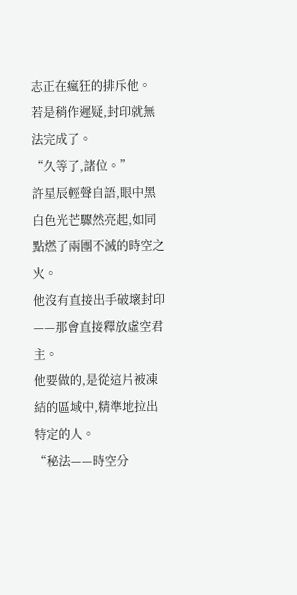志正在瘋狂的排斥他。
若是稍作遲疑,封印就無法完成了。
“久等了,諸位。”
許星辰輕聲自語,眼中黑白色光芒驟然亮起,如同點燃了兩團不滅的時空之火。
他沒有直接出手破壞封印——那會直接釋放虛空君主。
他要做的,是從這片被凍結的區域中,精準地拉出特定的人。
“秘法——時空分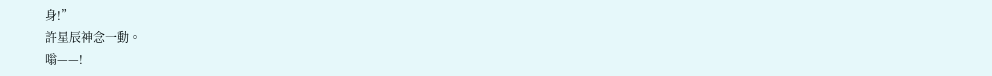身!”
許星辰神念一動。
嗡——!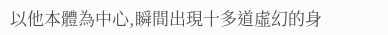以他本體為中心,瞬間出現十多道虛幻的身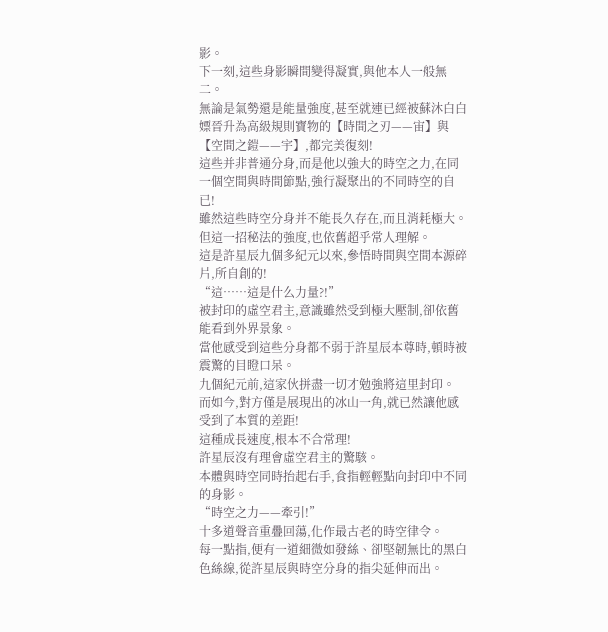影。
下一刻,這些身影瞬間變得凝實,與他本人一般無二。
無論是氣勢還是能量強度,甚至就連已經被蘇沐白白嫖晉升為高級規則寶物的【時間之刃——宙】與【空間之鎧——宇】,都完美復刻!
這些并非普通分身,而是他以強大的時空之力,在同一個空間與時間節點,強行凝聚出的不同時空的自已!
雖然這些時空分身并不能長久存在,而且消耗極大。
但這一招秘法的強度,也依舊超乎常人理解。
這是許星辰九個多紀元以來,參悟時間與空間本源碎片,所自創的!
“這……這是什么力量?!”
被封印的虛空君主,意識雖然受到極大壓制,卻依舊能看到外界景象。
當他感受到這些分身都不弱于許星辰本尊時,頓時被震驚的目瞪口呆。
九個紀元前,這家伙拼盡一切才勉強將這里封印。
而如今,對方僅是展現出的冰山一角,就已然讓他感受到了本質的差距!
這種成長速度,根本不合常理!
許星辰沒有理會虛空君主的驚駭。
本體與時空同時抬起右手,食指輕輕點向封印中不同的身影。
“時空之力——牽引!”
十多道聲音重疊回蕩,化作最古老的時空律令。
每一點指,便有一道細微如發絲、卻堅韌無比的黑白色絲線,從許星辰與時空分身的指尖延伸而出。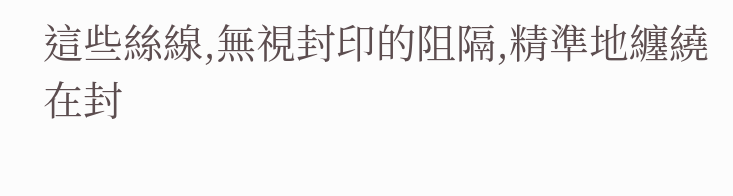這些絲線,無視封印的阻隔,精準地纏繞在封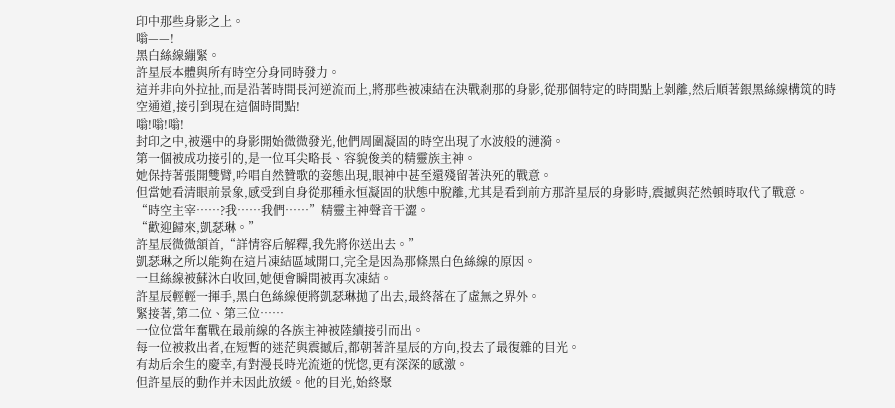印中那些身影之上。
嗡——!
黑白絲線繃緊。
許星辰本體與所有時空分身同時發力。
這并非向外拉扯,而是沿著時間長河逆流而上,將那些被凍結在決戰剎那的身影,從那個特定的時間點上剝離,然后順著銀黑絲線構筑的時空通道,接引到現在這個時間點!
嗡!嗡!嗡!
封印之中,被選中的身影開始微微發光,他們周圍凝固的時空出現了水波般的漣漪。
第一個被成功接引的,是一位耳尖略長、容貌俊美的精靈族主神。
她保持著張開雙臂,吟唱自然贊歌的姿態出現,眼神中甚至還殘留著決死的戰意。
但當她看清眼前景象,感受到自身從那種永恒凝固的狀態中脫離,尤其是看到前方那許星辰的身影時,震撼與茫然頓時取代了戰意。
“時空主宰……?我……我們……”精靈主神聲音干澀。
“歡迎歸來,凱瑟琳。”
許星辰微微頷首,“詳情容后解釋,我先將你送出去。”
凱瑟琳之所以能夠在這片凍結區域開口,完全是因為那條黑白色絲線的原因。
一旦絲線被蘇沐白收回,她便會瞬間被再次凍結。
許星辰輕輕一揮手,黑白色絲線便將凱瑟琳拋了出去,最終落在了虛無之界外。
緊接著,第二位、第三位……
一位位當年奮戰在最前線的各族主神被陸續接引而出。
每一位被救出者,在短暫的迷茫與震撼后,都朝著許星辰的方向,投去了最復雜的目光。
有劫后余生的慶幸,有對漫長時光流逝的恍惚,更有深深的感激。
但許星辰的動作并未因此放緩。他的目光,始終聚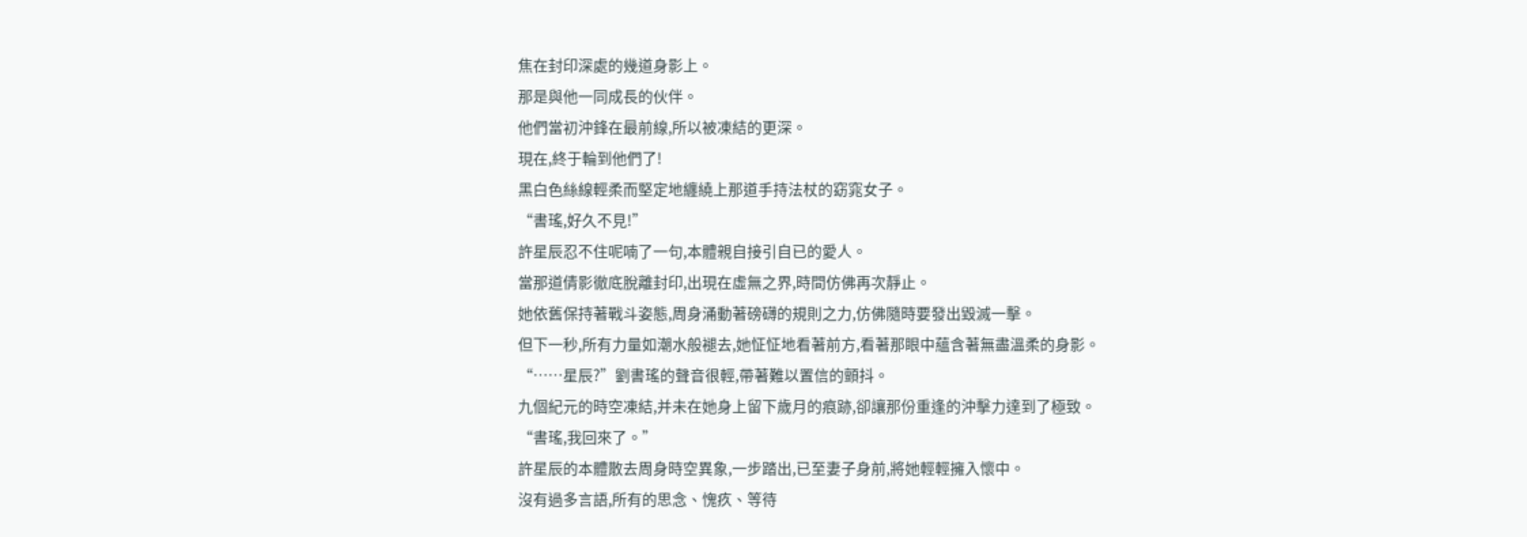焦在封印深處的幾道身影上。
那是與他一同成長的伙伴。
他們當初沖鋒在最前線,所以被凍結的更深。
現在,終于輪到他們了!
黑白色絲線輕柔而堅定地纏繞上那道手持法杖的窈窕女子。
“書瑤,好久不見!”
許星辰忍不住呢喃了一句,本體親自接引自已的愛人。
當那道倩影徹底脫離封印,出現在虛無之界,時間仿佛再次靜止。
她依舊保持著戰斗姿態,周身涌動著磅礴的規則之力,仿佛隨時要發出毀滅一擊。
但下一秒,所有力量如潮水般褪去,她怔怔地看著前方,看著那眼中蘊含著無盡溫柔的身影。
“……星辰?”劉書瑤的聲音很輕,帶著難以置信的顫抖。
九個紀元的時空凍結,并未在她身上留下歲月的痕跡,卻讓那份重逢的沖擊力達到了極致。
“書瑤,我回來了。”
許星辰的本體散去周身時空異象,一步踏出,已至妻子身前,將她輕輕擁入懷中。
沒有過多言語,所有的思念、愧疚、等待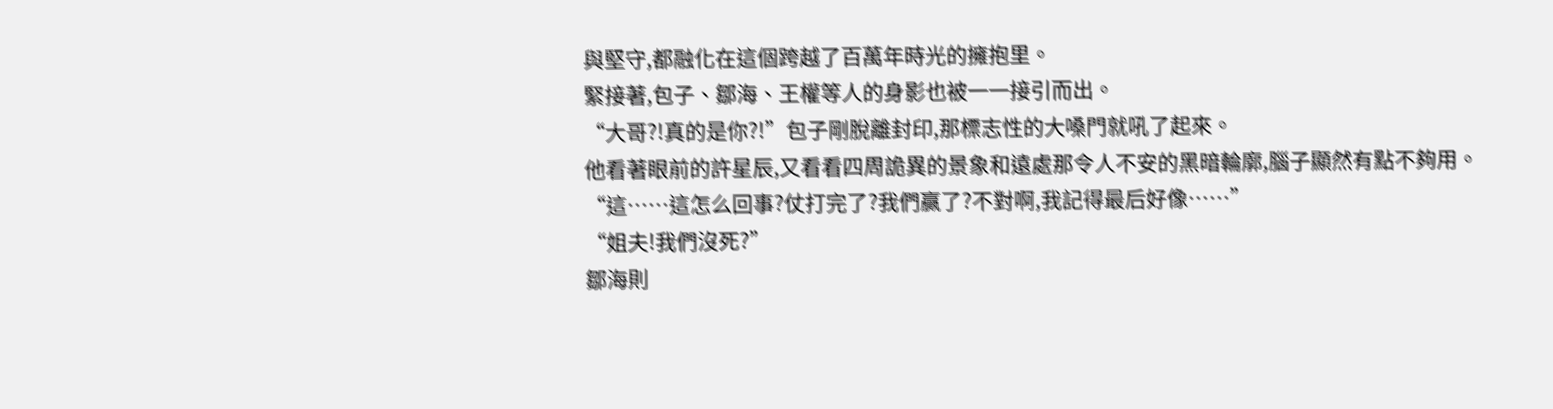與堅守,都融化在這個跨越了百萬年時光的擁抱里。
緊接著,包子、鄒海、王權等人的身影也被一一接引而出。
“大哥?!真的是你?!”包子剛脫離封印,那標志性的大嗓門就吼了起來。
他看著眼前的許星辰,又看看四周詭異的景象和遠處那令人不安的黑暗輪廓,腦子顯然有點不夠用。
“這……這怎么回事?仗打完了?我們贏了?不對啊,我記得最后好像……”
“姐夫!我們沒死?”
鄒海則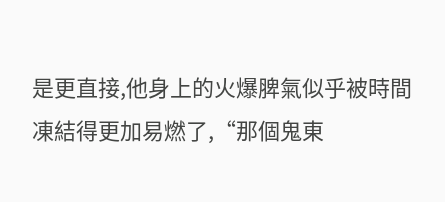是更直接,他身上的火爆脾氣似乎被時間凍結得更加易燃了,“那個鬼東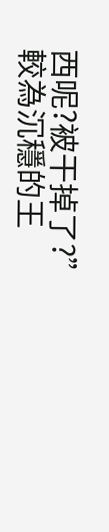西呢?被干掉了?”
較為沉穩的王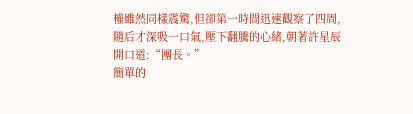權雖然同樣震驚,但卻第一時間迅速觀察了四周,隨后才深吸一口氣,壓下翻騰的心緒,朝著許星辰開口道:“團長。”
簡單的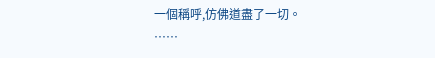一個稱呼,仿佛道盡了一切。
……